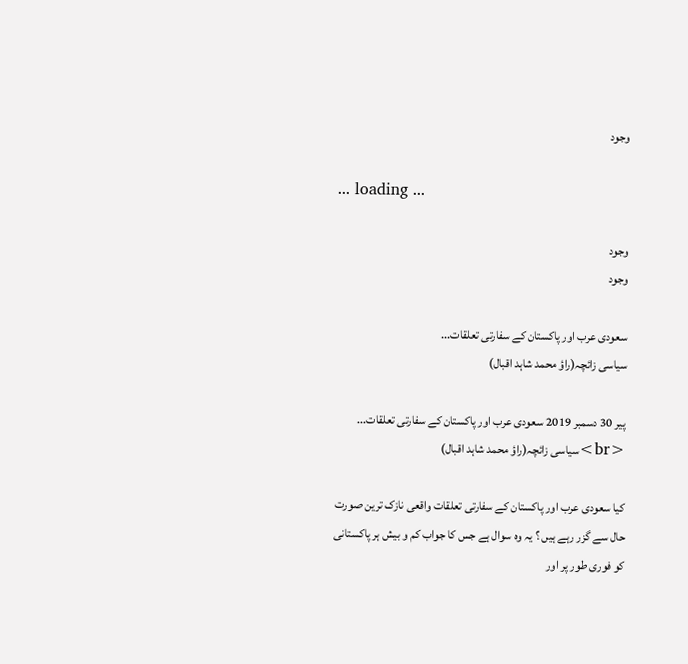وجود

... loading ...

وجود
وجود

سعودی عرب اور پاکستان کے سفارتی تعلقات...
سیاسی زائچہ(راؤ محمد شاہد اقبال)

پیر 30 دسمبر 2019 سعودی عرب اور پاکستان کے سفارتی تعلقات... <br>سیاسی زائچہ(راؤ محمد شاہد اقبال)

کیا سعودی عرب اور پاکستان کے سفارتی تعلقات واقعی نازک ترین صورت حال سے گزر رہے ہیں ؟ یہ وہ سوال ہے جس کا جواب کم و بیش ہر پاکستانی کو فوری طور پر اور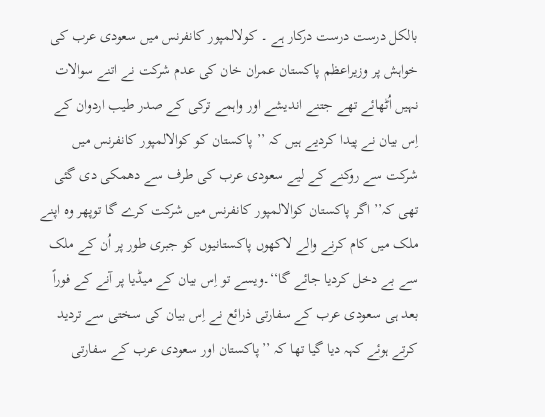بالکل درست درست درکار ہے ۔ کولالمپور کانفرنس میں سعودی عرب کی خواہش پر وزیراعظم پاکستان عمران خان کی عدم شرکت نے اتنے سوالات نہیں اُٹھائے تھے جتنے اندیشے اور واہمے ترکی کے صدر طیب اردوان کے اِس بیان نے پیدا کردیے ہیں کہ ’’ پاکستان کو کوالالمپور کانفرنس میں شرکت سے روکنے کے لیے سعودی عرب کی طرف سے دھمکی دی گئی تھی کہ’’ اگر پاکستان کوالالمپور کانفرنس میں شرکت کرے گا توپھر وہ اپنے ملک میں کام کرنے والے لاکھوں پاکستانیوں کو جبری طور پر اُن کے ملک سے بے دخل کردیا جائے گا‘‘۔ویسے تو اِس بیان کے میڈیا پر آنے کے فوراً بعد ہی سعودی عرب کے سفارتی ذرائع نے اِس بیان کی سختی سے تردید کرتے ہوئے کہہ دیا گیا تھا کہ ’’پاکستان اور سعودی عرب کے سفارتی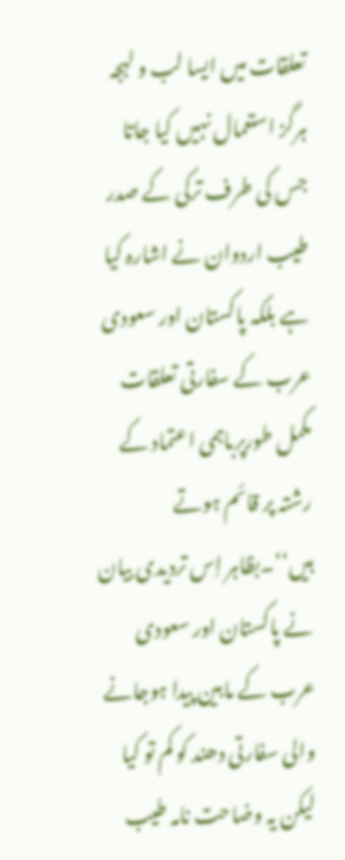تعلقات میں ایسا لب و لہجہ ہرگز استعمال نہیں کیا جاتا جس کی طرف ترکی کے صدر طیب اردوان نے اشارہ کیا ہے بلکہ پاکستان اور سعودی عرب کے سفارتی تعلقات مکمل طورپرباہمی اعتماد کے رشتہ پر قائم ہوتے ہیں‘‘۔بظاہر اِس تردیدی بیان نے پاکستان اور سعودی عرب کے مابین پیدا ہوجانے والی سفارتی دھند کو کم تو کیا لیکن یہ وضاحت نامہ طیب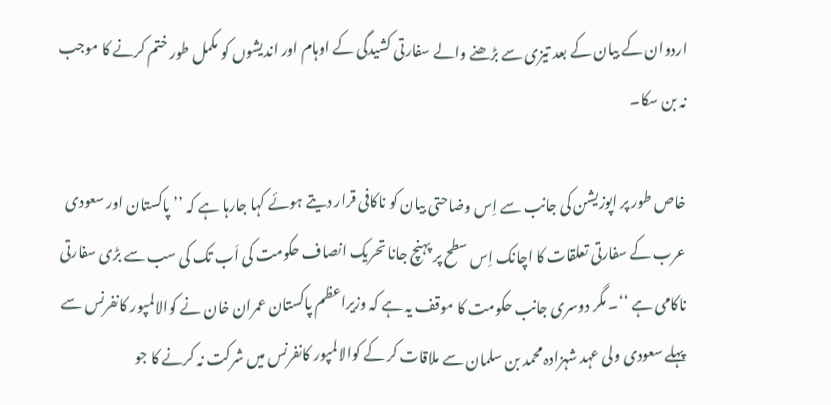اردوان کے بیان کے بعد تیزی سے بڑھنے والے سفارتی کشیدگی کے اوہام اور اندیشوں کو مکمل طور ختم کرنے کا موجب نہ بن سکا۔

خاص طور پر اپوزیشن کی جانب سے اِس وضاحتی بیان کو ناکافی قرار دیتے ہوئے کہا جارہا ہے کہ ’’ پاکستان اور سعودی عرب کے سفارتی تعلقات کا اچانک اِس سطح پر پہنچ جانا تحریک انصاف حکومت کی اَب تک کی سب سے بڑی سفارتی ناکامی ہے ‘‘۔ مگر دوسری جانب حکومت کا موقف یہ ہے کہ وزیراعظم پاکستان عمران خان نے کوالالمپور کانفرنس سے پہلے سعودی ولی عہد شہزادہ محمد بن سلمان سے ملاقات کر کے کوالالمپور کانفرنس میں شرکت نہ کرنے کا جو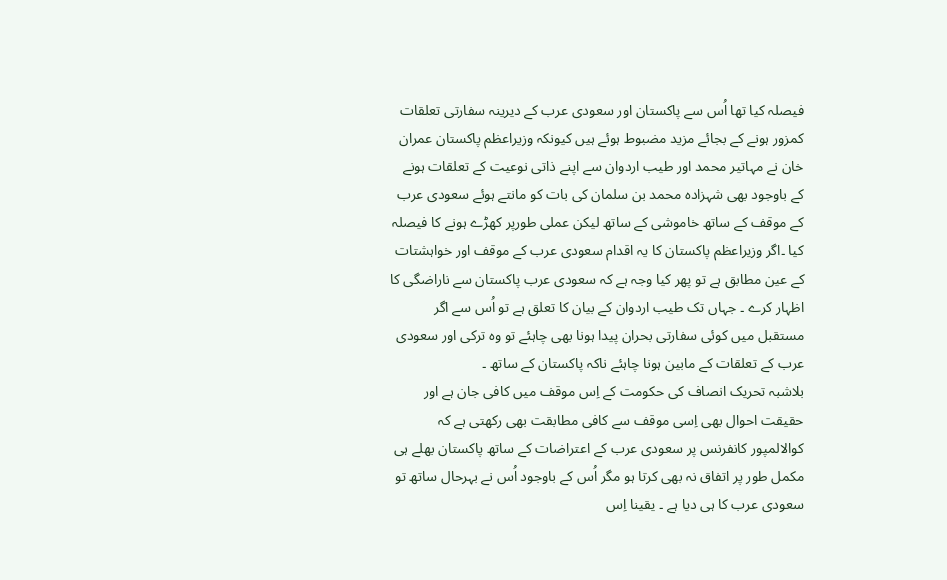فیصلہ کیا تھا اُس سے پاکستان اور سعودی عرب کے دیرینہ سفارتی تعلقات کمزور ہونے کے بجائے مزید مضبوط ہوئے ہیں کیونکہ وزیراعظم پاکستان عمران خان نے مہاتیر محمد اور طیب اردوان سے اپنے ذاتی نوعیت کے تعلقات ہونے کے باوجود بھی شہزادہ محمد بن سلمان کی بات کو مانتے ہوئے سعودی عرب کے موقف کے ساتھ خاموشی کے ساتھ لیکن عملی طورپر کھڑے ہونے کا فیصلہ کیا ۔اگر وزیراعظم پاکستان کا یہ اقدام سعودی عرب کے موقف اور خواہشتات کے عین مطابق ہے تو پھر کیا وجہ ہے کہ سعودی عرب پاکستان سے ناراضگی کا اظہار کرے ۔ جہاں تک طیب اردوان کے بیان کا تعلق ہے تو اُس سے اگر مستقبل میں کوئی سفارتی بحران پیدا ہونا بھی چاہئے تو وہ ترکی اور سعودی عرب کے تعلقات کے مابین ہونا چاہئے ناکہ پاکستان کے ساتھ ۔
بلاشبہ تحریک انصاف کی حکومت کے اِس موقف میں کافی جان ہے اور حقیقت احوال بھی اِسی موقف سے کافی مطابقت بھی رکھتی ہے کہ کوالالمپور کانفرنس پر سعودی عرب کے اعتراضات کے ساتھ پاکستان بھلے ہی مکمل طور پر اتفاق نہ بھی کرتا ہو مگر اُس کے باوجود اُس نے بہرحال ساتھ تو سعودی عرب کا ہی دیا ہے ۔ یقینا اِس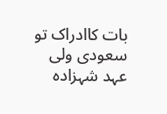بات کاادراک تو سعودی ولی عہد شہزادہ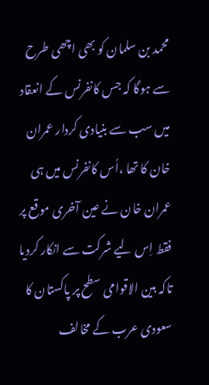محمد بن سلمان کو بھی اچھی طرح سے ہوگا کہ جس کانفرنس کے انعقاد میں سب سے بنیادی کردار عمران خان کا تھا ،اُس کانفرنس میں ہی عمران خان نے عین آخری موقع پر فقط اِس لیے شرکت سے انکار کردیا تاکہ بین الاقوامی سطح پر پاکستان کا سعودی عرب کے مخالف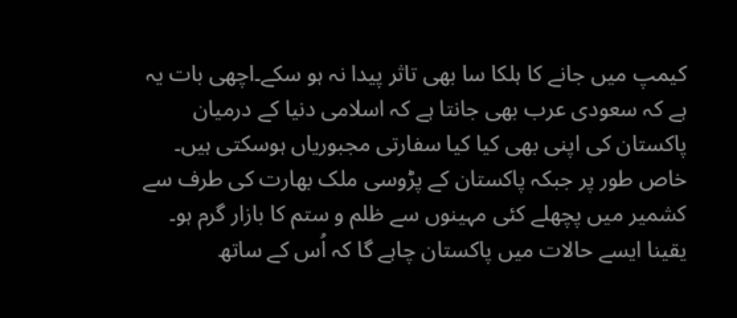کیمپ میں جانے کا ہلکا سا بھی تاثر پیدا نہ ہو سکے۔اچھی بات یہ ہے کہ سعودی عرب بھی جانتا ہے کہ اسلامی دنیا کے درمیان پاکستان کی اپنی بھی کیا کیا سفارتی مجبوریاں ہوسکتی ہیں۔ خاص طور پر جبکہ پاکستان کے پڑوسی ملک بھارت کی طرف سے کشمیر میں پچھلے کئی مہینوں سے ظلم و ستم کا بازار گرم ہو۔ یقینا ایسے حالات میں پاکستان چاہے گا کہ اُس کے ساتھ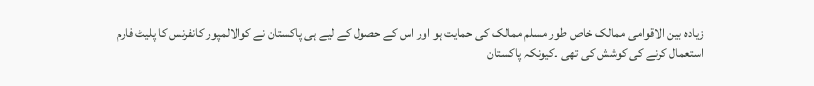زیادہ بین الاقوامی ممالک خاص طور مسلم ممالک کی حمایت ہو اور اس کے حصول کے لیے ہی پاکستان نے کوالالمپور کانفرنس کا پلیٹ فارم استعمال کرنے کی کوشش کی تھی ۔کیونکہ پاکستان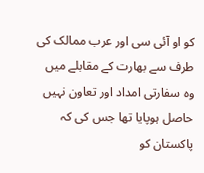کو او آئی سی اور عرب ممالک کی طرف سے بھارت کے مقابلے میں وہ سفارتی امداد اور تعاون نہیں حاصل ہوپایا تھا جس کی کہ پاکستان کو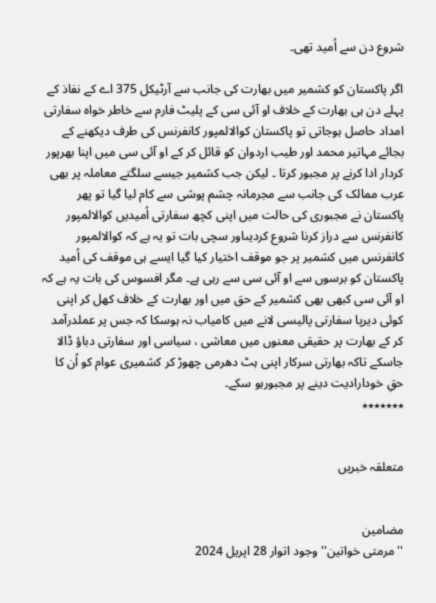شروع دن سے اُمید تھی۔

اگر پاکستان کو کشمیر میں بھارت کی جانب سے آرٹیکل 375 اے کے نفاذ کے پہلے دن ہی بھارت کے خلاف او آئی سی کے پلیٹ فارم سے خاطر خواہ سفارتی امداد حاصل ہوجاتی تو پاکستان کوالالمپور کانفرنس کی طرف دیکھنے کے بجائے مہاتیر محمد اور طیب اردوان کو قائل کر کے او آئی سی میں اپنا بھرپور کردار ادا کرنے پر مجبور کرتا ۔ لیکن جب کشمیر جیسے سلگتے معاملہ پر بھی عرب ممالک کی جانب سے مجرمانہ چشم پوشی سے کام لیا گیا تو پھر پاکستان نے مجبوری کی حالت میں اپنی کچھ سفارتی اُمیدیں کوالالمپور کانفرنس سے دراز کرنا شروع کردیںاور سچی بات تو یہ ہے کہ کوالالمپور کانفرنس میں کشمیر پر جو موقف اختیار کیا گیا ایسے ہی موقف کی اُمید پاکستان کو برسوں سے او آئی سی سے رہی ہے۔ مگر افسوس کی بات یہ ہے کہ او آئی سی کبھی بھی کشمیر کے حق میں اور بھارت کے خلاف کھل کر اپنی کوئی دیرپا سفارتی پالیسی لانے میں کامیاب نہ ہوسکا کہ جس پر عملدرآمد کر کے بھارت پر حقیقی معنوں میں معاشی ، سیاسی اور سفارتی دباؤ ڈالا جاسکے تاکہ بھارتی سرکار اپنی ہٹ دھرمی چھوڑ کر کشمیری عوام کو اُن کا حقِ خودارادیت دینے پر مجبورہو سکے۔
٭٭٭٭٭٭٭


متعلقہ خبریں


مضامین
''مرمتی خواتین'' وجود اتوار 28 اپریل 2024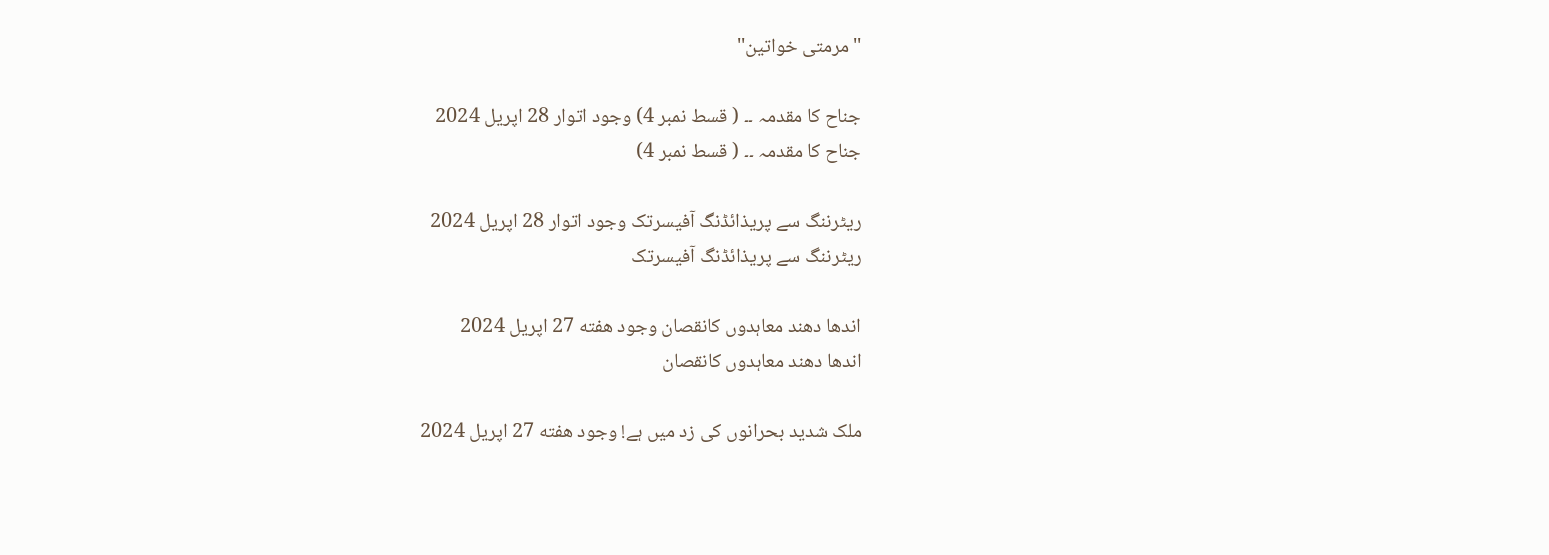''مرمتی خواتین''

جناح کا مقدمہ ۔۔ ( قسط نمبر 4) وجود اتوار 28 اپریل 2024
جناح کا مقدمہ ۔۔ ( قسط نمبر 4)

ریٹرننگ سے پریذائڈنگ آفیسرتک وجود اتوار 28 اپریل 2024
ریٹرننگ سے پریذائڈنگ آفیسرتک

اندھا دھند معاہدوں کانقصان وجود هفته 27 اپریل 2024
اندھا دھند معاہدوں کانقصان

ملک شدید بحرانوں کی زد میں ہے! وجود هفته 27 اپریل 2024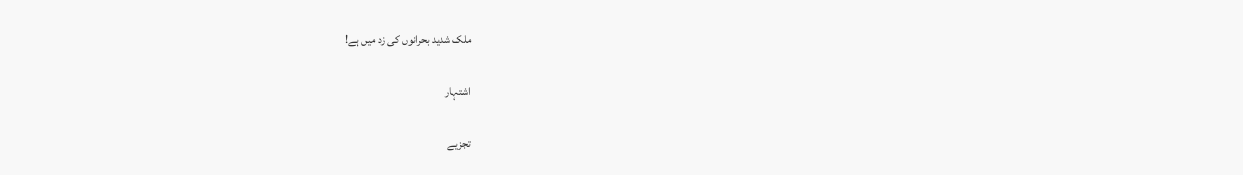ملک شدید بحرانوں کی زد میں ہے!

اشتہار

تجزیے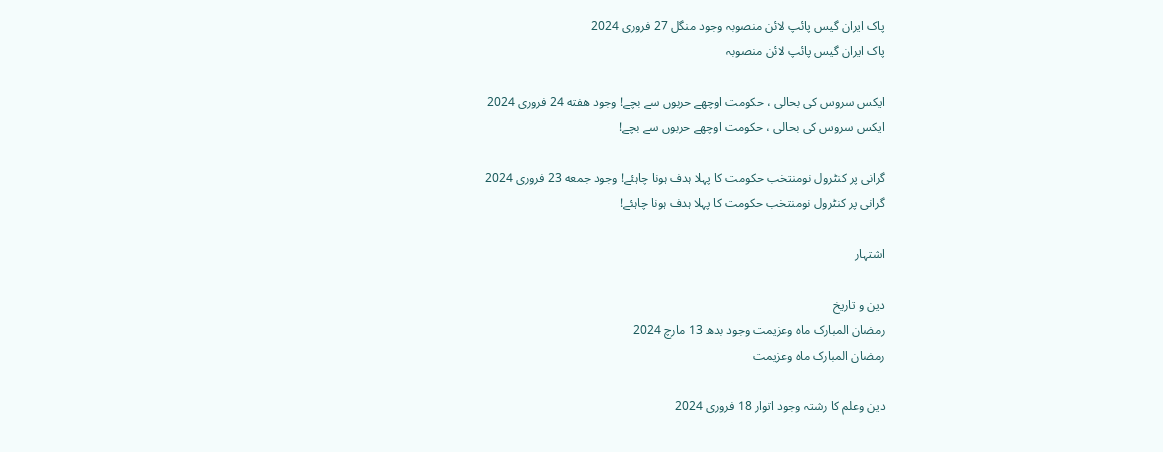پاک ایران گیس پائپ لائن منصوبہ وجود منگل 27 فروری 2024
پاک ایران گیس پائپ لائن منصوبہ

ایکس سروس کی بحالی ، حکومت اوچھے حربوں سے بچے! وجود هفته 24 فروری 2024
ایکس سروس کی بحالی ، حکومت اوچھے حربوں سے بچے!

گرانی پر کنٹرول نومنتخب حکومت کا پہلا ہدف ہونا چاہئے! وجود جمعه 23 فروری 2024
گرانی پر کنٹرول نومنتخب حکومت کا پہلا ہدف ہونا چاہئے!

اشتہار

دین و تاریخ
رمضان المبارک ماہ وعزیمت وجود بدھ 13 مارچ 2024
رمضان المبارک ماہ وعزیمت

دین وعلم کا رشتہ وجود اتوار 18 فروری 2024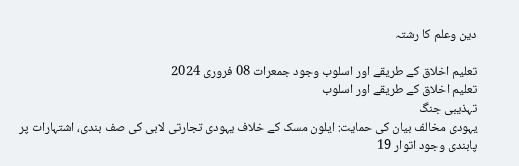دین وعلم کا رشتہ

تعلیم اخلاق کے طریقے اور اسلوب وجود جمعرات 08 فروری 2024
تعلیم اخلاق کے طریقے اور اسلوب
تہذیبی جنگ
یہودی مخالف بیان کی حمایت: ایلون مسک کے خلاف یہودی تجارتی لابی کی صف بندی، اشتہارات پر پابندی وجود اتوار 19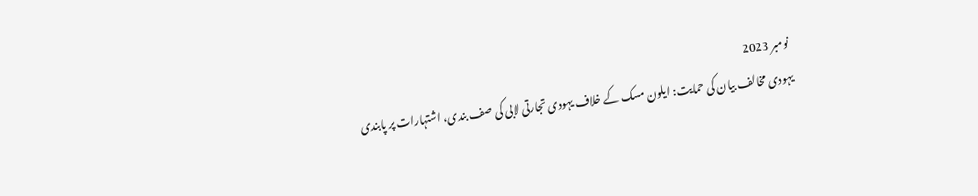نومبر 2023
یہودی مخالف بیان کی حمایت: ایلون مسک کے خلاف یہودی تجارتی لابی کی صف بندی، اشتہارات پر پابندی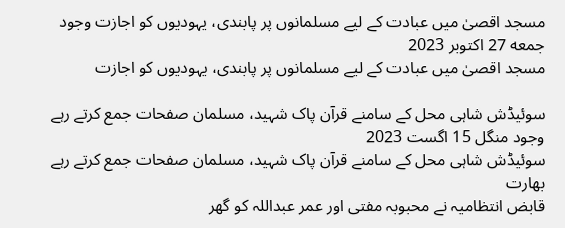مسجد اقصیٰ میں عبادت کے لیے مسلمانوں پر پابندی، یہودیوں کو اجازت وجود جمعه 27 اکتوبر 2023
مسجد اقصیٰ میں عبادت کے لیے مسلمانوں پر پابندی، یہودیوں کو اجازت

سوئیڈش شاہی محل کے سامنے قرآن پاک شہید، مسلمان صفحات جمع کرتے رہے وجود منگل 15 اگست 2023
سوئیڈش شاہی محل کے سامنے قرآن پاک شہید، مسلمان صفحات جمع کرتے رہے
بھارت
قابض انتظامیہ نے محبوبہ مفتی اور عمر عبداللہ کو گھر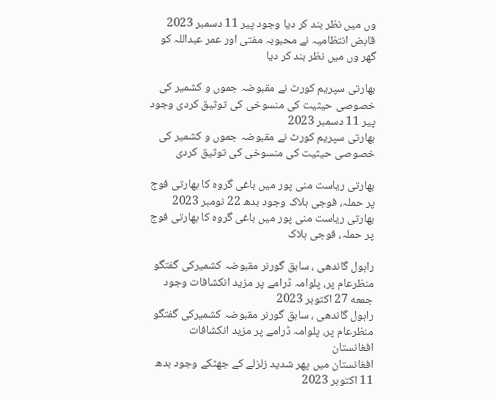وں میں نظر بند کر دیا وجود پیر 11 دسمبر 2023
قابض انتظامیہ نے محبوبہ مفتی اور عمر عبداللہ کو گھر وں میں نظر بند کر دیا

بھارتی سپریم کورٹ نے مقبوضہ جموں و کشمیر کی خصوصی حیثیت کی منسوخی کی توثیق کردی وجود پیر 11 دسمبر 2023
بھارتی سپریم کورٹ نے مقبوضہ جموں و کشمیر کی خصوصی حیثیت کی منسوخی کی توثیق کردی

بھارتی ریاست منی پور میں باغی گروہ کا بھارتی فوج پر حملہ، فوجی ہلاک وجود بدھ 22 نومبر 2023
بھارتی ریاست منی پور میں باغی گروہ کا بھارتی فوج پر حملہ، فوجی ہلاک

راہول گاندھی ، سابق گورنر مقبوضہ کشمیرکی گفتگو منظرعام پر، پلوامہ ڈرامے پر مزید انکشافات وجود جمعه 27 اکتوبر 2023
راہول گاندھی ، سابق گورنر مقبوضہ کشمیرکی گفتگو منظرعام پر، پلوامہ ڈرامے پر مزید انکشافات
افغانستان
افغانستان میں پھر شدید زلزلے کے جھٹکے وجود بدھ 11 اکتوبر 2023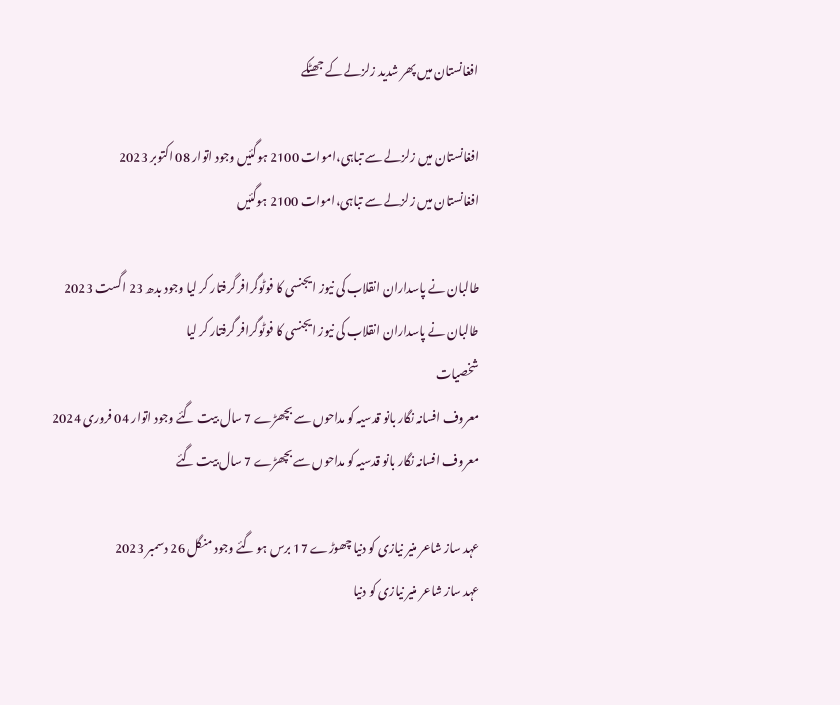افغانستان میں پھر شدید زلزلے کے جھٹکے

افغانستان میں زلزلے سے تباہی،اموات 2100 ہوگئیں وجود اتوار 08 اکتوبر 2023
افغانستان میں زلزلے سے تباہی،اموات 2100 ہوگئیں

طالبان نے پاسداران انقلاب کی نیوز ایجنسی کا فوٹوگرافر گرفتار کر لیا وجود بدھ 23 اگست 2023
طالبان نے پاسداران انقلاب کی نیوز ایجنسی کا فوٹوگرافر گرفتار کر لیا
شخصیات
معروف افسانہ نگار بانو قدسیہ کو مداحوں سے بچھڑے 7 سال بیت گئے وجود اتوار 04 فروری 2024
معروف افسانہ نگار بانو قدسیہ کو مداحوں سے بچھڑے 7 سال بیت گئے

عہد ساز شاعر منیر نیازی کو دنیا چھوڑے 17 برس ہو گئے وجود منگل 26 دسمبر 2023
عہد ساز شاعر منیر نیازی کو دنیا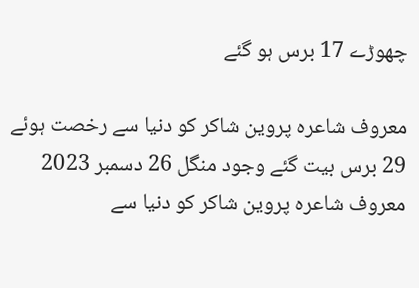چھوڑے 17 برس ہو گئے

معروف شاعرہ پروین شاکر کو دنیا سے رخصت ہوئے 29 برس بیت گئے وجود منگل 26 دسمبر 2023
معروف شاعرہ پروین شاکر کو دنیا سے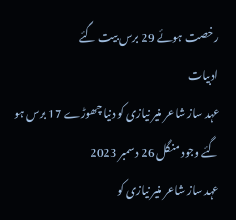رخصت ہوئے 29 برس بیت گئے
ادبیات
عہد ساز شاعر منیر نیازی کو دنیا چھوڑے 17 برس ہو گئے وجود منگل 26 دسمبر 2023
عہد ساز شاعر منیر نیازی کو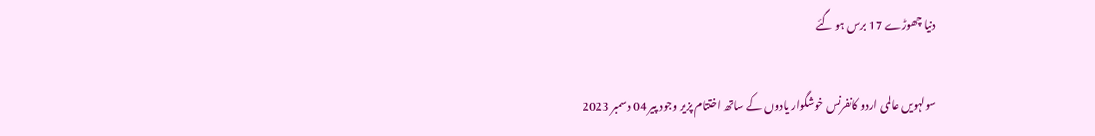دنیا چھوڑے 17 برس ہو گئے

سولہویں عالمی اردو کانفرنس خوشگوار یادوں کے ساتھ اختتام پزیر وجود پیر 04 دسمبر 2023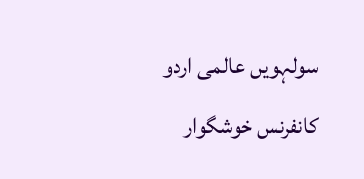سولہویں عالمی اردو کانفرنس خوشگوار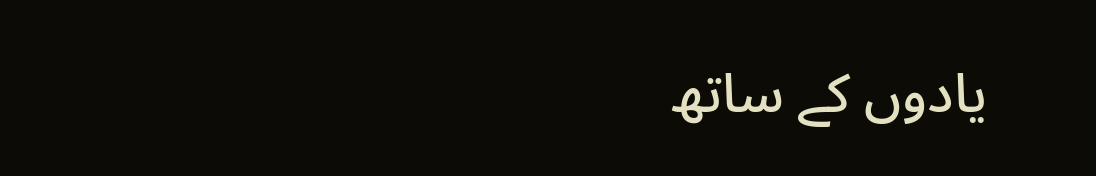یادوں کے ساتھ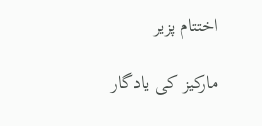اختتام پزیر

مارکیز کی یادگار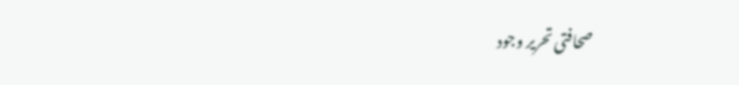صحافتی تحریر وجود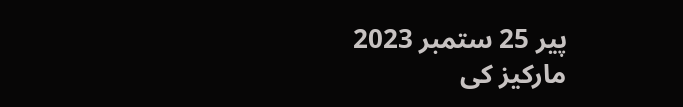پیر 25 ستمبر 2023
مارکیز کی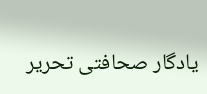یادگار صحافتی تحریر